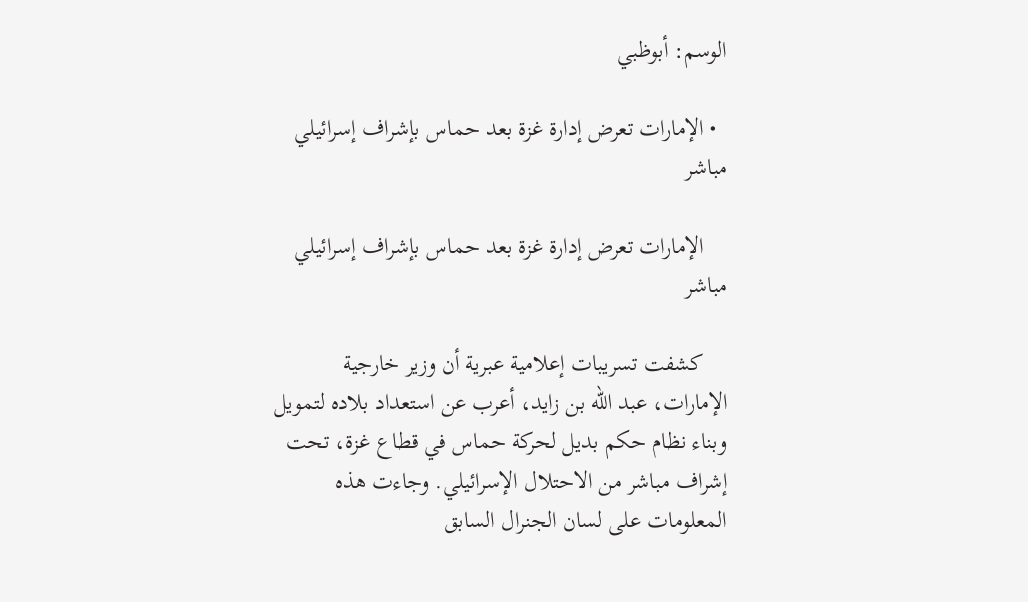الوسم: أبوظبي

  • الإمارات تعرض إدارة غزة بعد حماس بإشراف إسرائيلي مباشر

    الإمارات تعرض إدارة غزة بعد حماس بإشراف إسرائيلي مباشر

    كشفت تسريبات إعلامية عبرية أن وزير خارجية الإمارات، عبد الله بن زايد، أعرب عن استعداد بلاده لتمويل وبناء نظام حكم بديل لحركة حماس في قطاع غزة، تحت إشراف مباشر من الاحتلال الإسرائيلي. وجاءت هذه المعلومات على لسان الجنرال السابق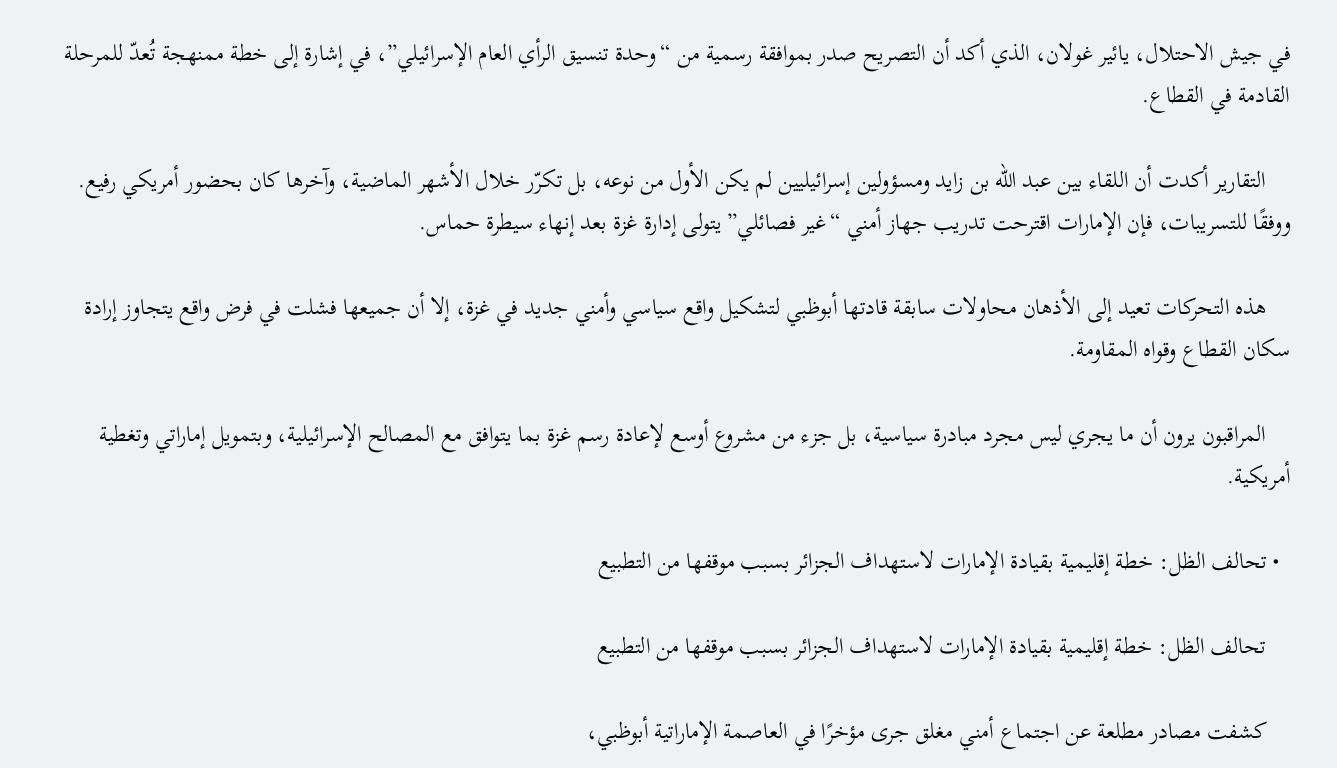في جيش الاحتلال، يائير غولان، الذي أكد أن التصريح صدر بموافقة رسمية من “وحدة تنسيق الرأي العام الإسرائيلي”، في إشارة إلى خطة ممنهجة تُعدّ للمرحلة القادمة في القطاع.

    التقارير أكدت أن اللقاء بين عبد الله بن زايد ومسؤولين إسرائيليين لم يكن الأول من نوعه، بل تكرّر خلال الأشهر الماضية، وآخرها كان بحضور أمريكي رفيع. ووفقًا للتسريبات، فإن الإمارات اقترحت تدريب جهاز أمني “غير فصائلي” يتولى إدارة غزة بعد إنهاء سيطرة حماس.

    هذه التحركات تعيد إلى الأذهان محاولات سابقة قادتها أبوظبي لتشكيل واقع سياسي وأمني جديد في غزة، إلا أن جميعها فشلت في فرض واقع يتجاوز إرادة سكان القطاع وقواه المقاومة.

    المراقبون يرون أن ما يجري ليس مجرد مبادرة سياسية، بل جزء من مشروع أوسع لإعادة رسم غزة بما يتوافق مع المصالح الإسرائيلية، وبتمويل إماراتي وتغطية أمريكية.

  • تحالف الظل: خطة إقليمية بقيادة الإمارات لاستهداف الجزائر بسبب موقفها من التطبيع

    تحالف الظل: خطة إقليمية بقيادة الإمارات لاستهداف الجزائر بسبب موقفها من التطبيع

    كشفت مصادر مطلعة عن اجتماع أمني مغلق جرى مؤخرًا في العاصمة الإماراتية أبوظبي،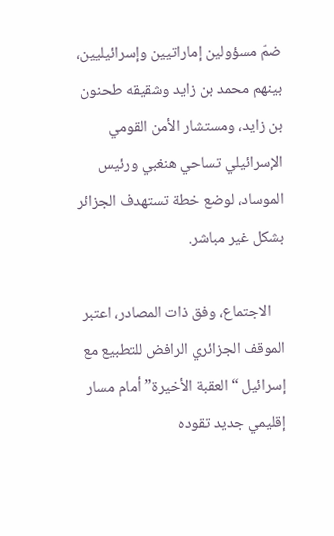ضمّ مسؤولين إماراتيين وإسرائيليين، بينهم محمد بن زايد وشقيقه طحنون بن زايد، ومستشار الأمن القومي الإسرائيلي تساحي هنغبي ورئيس الموساد، لوضع خطة تستهدف الجزائر بشكل غير مباشر.

    الاجتماع، وفق ذات المصادر، اعتبر الموقف الجزائري الرافض للتطبيع مع إسرائيل “العقبة الأخيرة” أمام مسار إقليمي جديد تقوده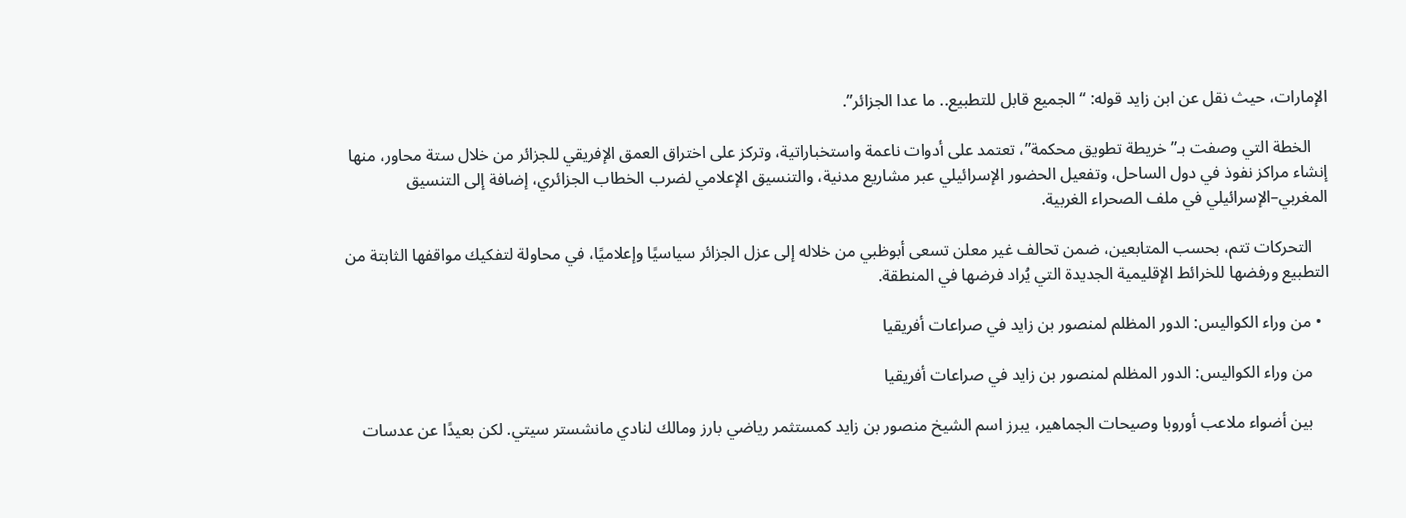الإمارات، حيث نقل عن ابن زايد قوله: “الجميع قابل للتطبيع.. ما عدا الجزائر”.

    الخطة التي وصفت بـ”خريطة تطويق محكمة”، تعتمد على أدوات ناعمة واستخباراتية، وتركز على اختراق العمق الإفريقي للجزائر من خلال ستة محاور، منها إنشاء مراكز نفوذ في دول الساحل، وتفعيل الحضور الإسرائيلي عبر مشاريع مدنية، والتنسيق الإعلامي لضرب الخطاب الجزائري، إضافة إلى التنسيق المغربي–الإسرائيلي في ملف الصحراء الغربية.

    التحركات تتم، بحسب المتابعين، ضمن تحالف غير معلن تسعى أبوظبي من خلاله إلى عزل الجزائر سياسيًا وإعلاميًا، في محاولة لتفكيك مواقفها الثابتة من التطبيع ورفضها للخرائط الإقليمية الجديدة التي يُراد فرضها في المنطقة.

  • من وراء الكواليس: الدور المظلم لمنصور بن زايد في صراعات أفريقيا

    من وراء الكواليس: الدور المظلم لمنصور بن زايد في صراعات أفريقيا

    بين أضواء ملاعب أوروبا وصيحات الجماهير، يبرز اسم الشيخ منصور بن زايد كمستثمر رياضي بارز ومالك لنادي مانشستر سيتي. لكن بعيدًا عن عدسات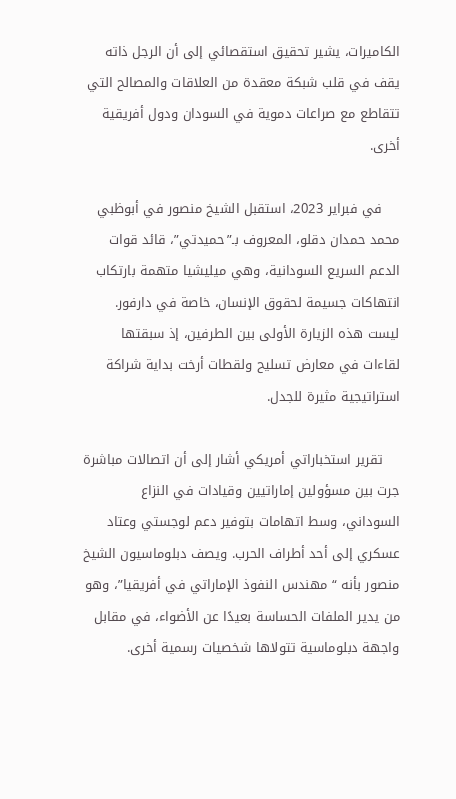الكاميرات، يشير تحقيق استقصائي إلى أن الرجل ذاته يقف في قلب شبكة معقدة من العلاقات والمصالح التي تتقاطع مع صراعات دموية في السودان ودول أفريقية أخرى.

    في فبراير 2023، استقبل الشيخ منصور في أبوظبي محمد حمدان دقلو، المعروف بـ”حميدتي”، قائد قوات الدعم السريع السودانية، وهي ميليشيا متهمة بارتكاب انتهاكات جسيمة لحقوق الإنسان، خاصة في دارفور. ليست هذه الزيارة الأولى بين الطرفين، إذ سبقتها لقاءات في معارض تسليح ولقطات أرخت بداية شراكة استراتيجية مثيرة للجدل.

    تقرير استخباراتي أمريكي أشار إلى أن اتصالات مباشرة جرت بين مسؤولين إماراتيين وقيادات في النزاع السوداني، وسط اتهامات بتوفير دعم لوجستي وعتاد عسكري إلى أحد أطراف الحرب. ويصف دبلوماسيون الشيخ منصور بأنه “مهندس النفوذ الإماراتي في أفريقيا”، وهو من يدير الملفات الحساسة بعيدًا عن الأضواء، في مقابل واجهة دبلوماسية تتولاها شخصيات رسمية أخرى.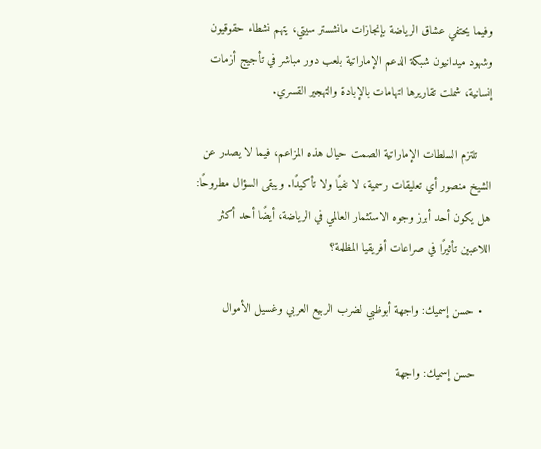وفيما يحتفي عشاق الرياضة بإنجازات مانشستر سيتي، يتهم نشطاء حقوقيون وشهود ميدانيون شبكة الدعم الإماراتية بلعب دور مباشر في تأجيج أزمات إنسانية، شملت تقاريرها اتهامات بالإبادة والتهجير القسري.

    تلتزم السلطات الإماراتية الصمت حيال هذه المزاعم، فيما لا يصدر عن الشيخ منصور أي تعليقات رسمية، لا نفيًا ولا تأكيدًا. ويبقى السؤال مطروحًا: هل يكون أحد أبرز وجوه الاستثمار العالمي في الرياضة، أيضًا أحد أكثر اللاعبين تأثيرًا في صراعات أفريقيا المظلمة؟

  • حسن إسميك: واجهة أبوظبي لضرب الربيع العربي وغسيل الأموال

    حسن إسميك: واجهة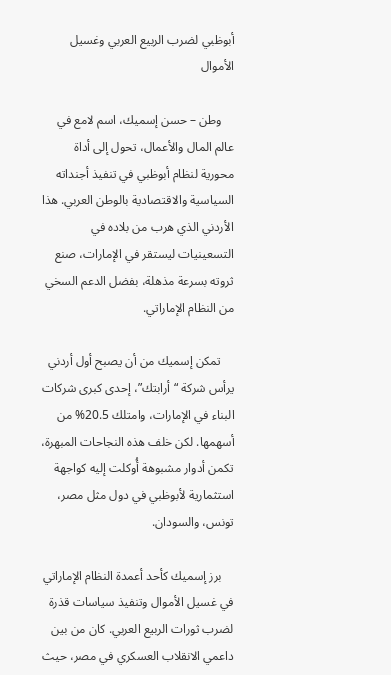أبوظبي لضرب الربيع العربي وغسيل الأموال

    وطن – حسن إسميك، اسم لامع في عالم المال والأعمال، تحول إلى أداة محورية لنظام أبوظبي في تنفيذ أجنداته السياسية والاقتصادية بالوطن العربي. هذا الأردني الذي هرب من بلاده في التسعينيات ليستقر في الإمارات، صنع ثروته بسرعة مذهلة، بفضل الدعم السخي من النظام الإماراتي.

    تمكن إسميك من أن يصبح أول أردني يرأس شركة “أرابتك”، إحدى كبرى شركات البناء في الإمارات، وامتلك 20.5% من أسهمها. لكن خلف هذه النجاحات المبهرة، تكمن أدوار مشبوهة أُوكلت إليه كواجهة استثمارية لأبوظبي في دول مثل مصر، تونس، والسودان.

    برز إسميك كأحد أعمدة النظام الإماراتي في غسيل الأموال وتنفيذ سياسات قذرة لضرب ثورات الربيع العربي. كان من بين داعمي الانقلاب العسكري في مصر، حيث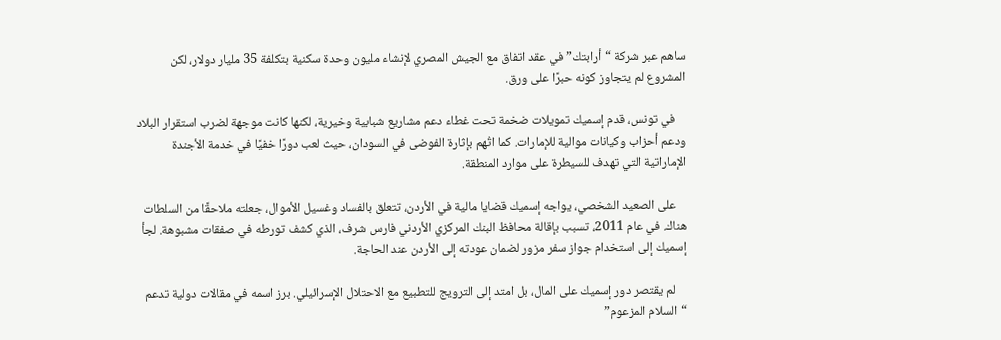ساهم عبر شركة “أرابتك” في عقد اتفاق مع الجيش المصري لإنشاء مليون وحدة سكنية بتكلفة 35 مليار دولار، لكن المشروع لم يتجاوز كونه حبرًا على ورق.

    في تونس، قدم إسميك تمويلات ضخمة تحت غطاء دعم مشاريع شبابية وخيرية، لكنها كانت موجهة لضرب استقرار البلاد ودعم أحزاب وكيانات موالية للإمارات. كما اتُهم بإثارة الفوضى في السودان، حيث لعب دورًا خفيًا في خدمة الأجندة الإماراتية التي تهدف للسيطرة على موارد المنطقة.

    على الصعيد الشخصي، يواجه إسميك قضايا مالية في الأردن، تتعلق بالفساد وغسيل الأموال، جعلته ملاحقًا من السلطات هناك. في عام 2011، تسبب بإقالة محافظ البنك المركزي الأردني فارس شرف، الذي كشف تورطه في صفقات مشبوهة. لجأ إسميك إلى استخدام جواز سفر مزور لضمان عودته إلى الأردن عند الحاجة.

    لم يقتصر دور إسميك على المال، بل امتد إلى الترويج للتطبيع مع الاحتلال الإسرائيلي. برز اسمه في مقالات دولية تدعم “السلام المزعوم”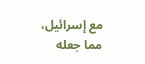مع إسرائيل، مما جعله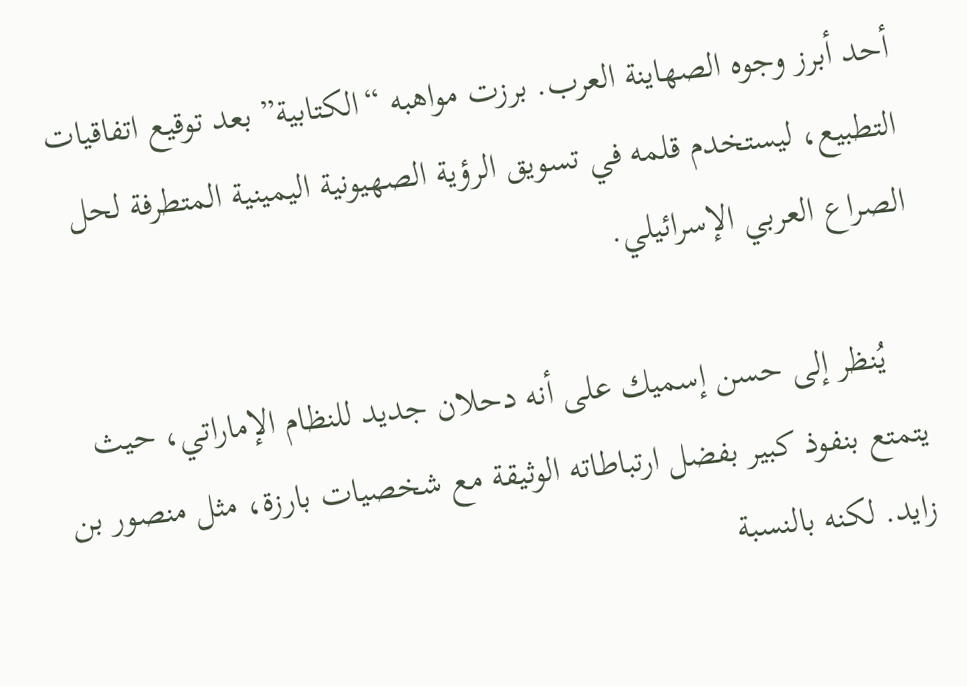أحد أبرز وجوه الصهاينة العرب. برزت مواهبه “الكتابية” بعد توقيع اتفاقيات التطبيع، ليستخدم قلمه في تسويق الرؤية الصهيونية اليمينية المتطرفة لحل الصراع العربي الإسرائيلي.

    يُنظر إلى حسن إسميك على أنه دحلان جديد للنظام الإماراتي، حيث يتمتع بنفوذ كبير بفضل ارتباطاته الوثيقة مع شخصيات بارزة، مثل منصور بن زايد. لكنه بالنسبة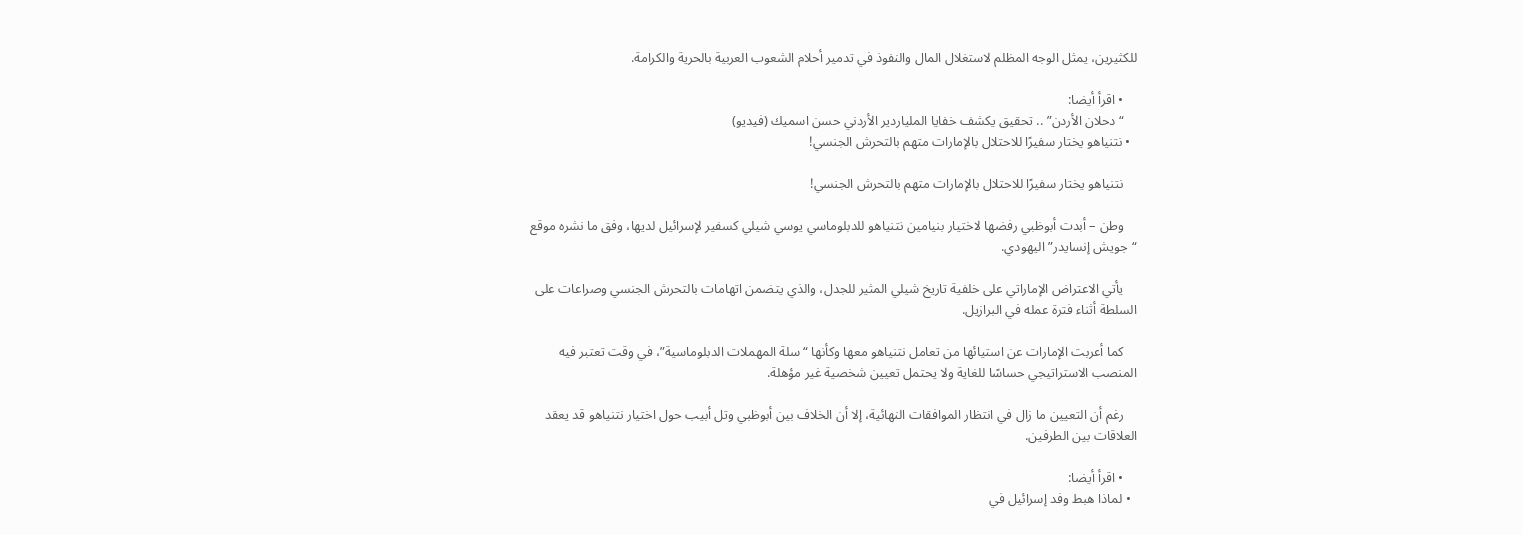للكثيرين، يمثل الوجه المظلم لاستغلال المال والنفوذ في تدمير أحلام الشعوب العربية بالحرية والكرامة.

    • اقرأ أيضا:
    “دحلان الأردن” .. تحقيق يكشف خفايا الملياردير الأردني حسن اسميك (فيديو)
  • نتنياهو يختار سفيرًا للاحتلال بالإمارات متهم بالتحرش الجنسي!

    نتنياهو يختار سفيرًا للاحتلال بالإمارات متهم بالتحرش الجنسي!

    وطن – أبدت أبوظبي رفضها لاختيار بنيامين نتنياهو للدبلوماسي يوسي شيلي كسفير لإسرائيل لديها، وفق ما نشره موقع “جويش إنسايدر” اليهودي.

    يأتي الاعتراض الإماراتي على خلفية تاريخ شيلي المثير للجدل، والذي يتضمن اتهامات بالتحرش الجنسي وصراعات على السلطة أثناء فترة عمله في البرازيل.

    كما أعربت الإمارات عن استيائها من تعامل نتنياهو معها وكأنها “سلة المهملات الدبلوماسية”، في وقت تعتبر فيه المنصب الاستراتيجي حساسًا للغاية ولا يحتمل تعيين شخصية غير مؤهلة.

    رغم أن التعيين ما زال في انتظار الموافقات النهائية، إلا أن الخلاف بين أبوظبي وتل أبيب حول اختيار نتنياهو قد يعقد العلاقات بين الطرفين.

    • اقرأ أيضا:
  • لماذا هبط وفد إسرائيل في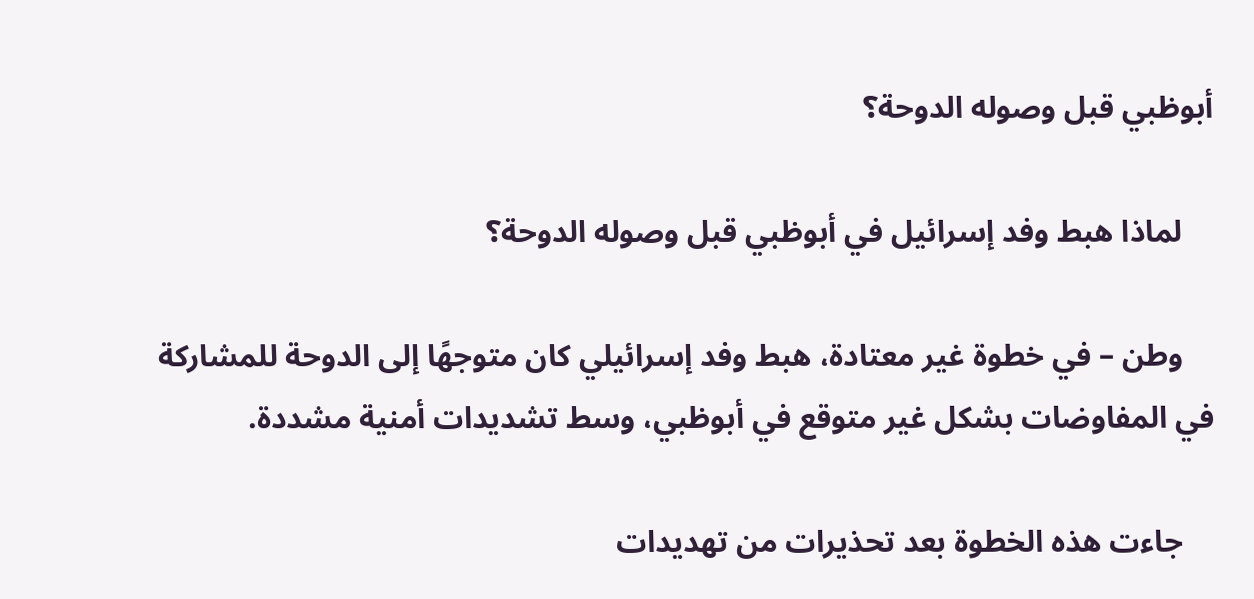أبوظبي قبل وصوله الدوحة؟

    لماذا هبط وفد إسرائيل في أبوظبي قبل وصوله الدوحة؟

    وطن – في خطوة غير معتادة، هبط وفد إسرائيلي كان متوجهًا إلى الدوحة للمشاركة في المفاوضات بشكل غير متوقع في أبوظبي، وسط تشديدات أمنية مشددة.

    جاءت هذه الخطوة بعد تحذيرات من تهديدات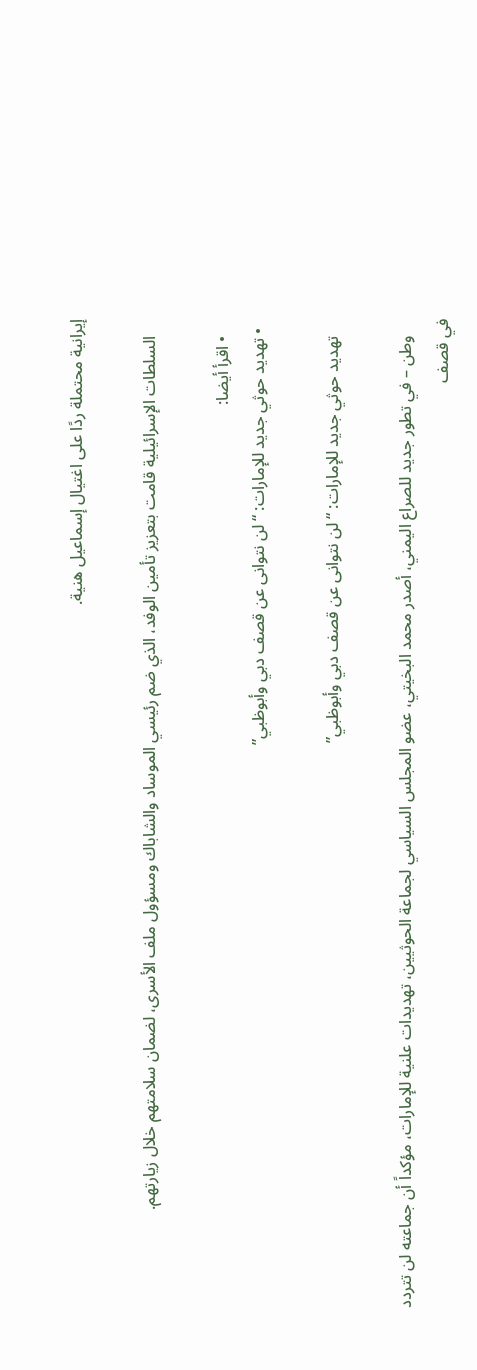إيرانية محتملة ردًا على اغتيال إسماعيل هنية.

    السلطات الإسرائيلية قامت بتعزيز تأمين الوفد، الذي ضم رئيسي الموساد والشاباك ومسؤول ملف الأسرى، لضمان سلامتهم خلال زيارتهم.

    • اقرأ أيضا:
  • تهديد حوثي جديد للإمارات: “لن نتوانى عن قصف دبي وأبوظبي”

    تهديد حوثي جديد للإمارات: “لن نتوانى عن قصف دبي وأبوظبي”

    وطن – في تطور جديد للصراع اليمني، أصدر محمد البخيتي، عضو المجلس السياسي لجماعة الحوثيين، تهديدات علنية للإمارات، مؤكداً أن جماعته لن تتردد في قصف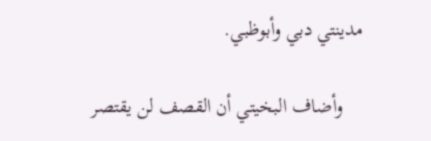مدينتي دبي وأبوظبي.

    وأضاف البخيتي أن القصف لن يقتصر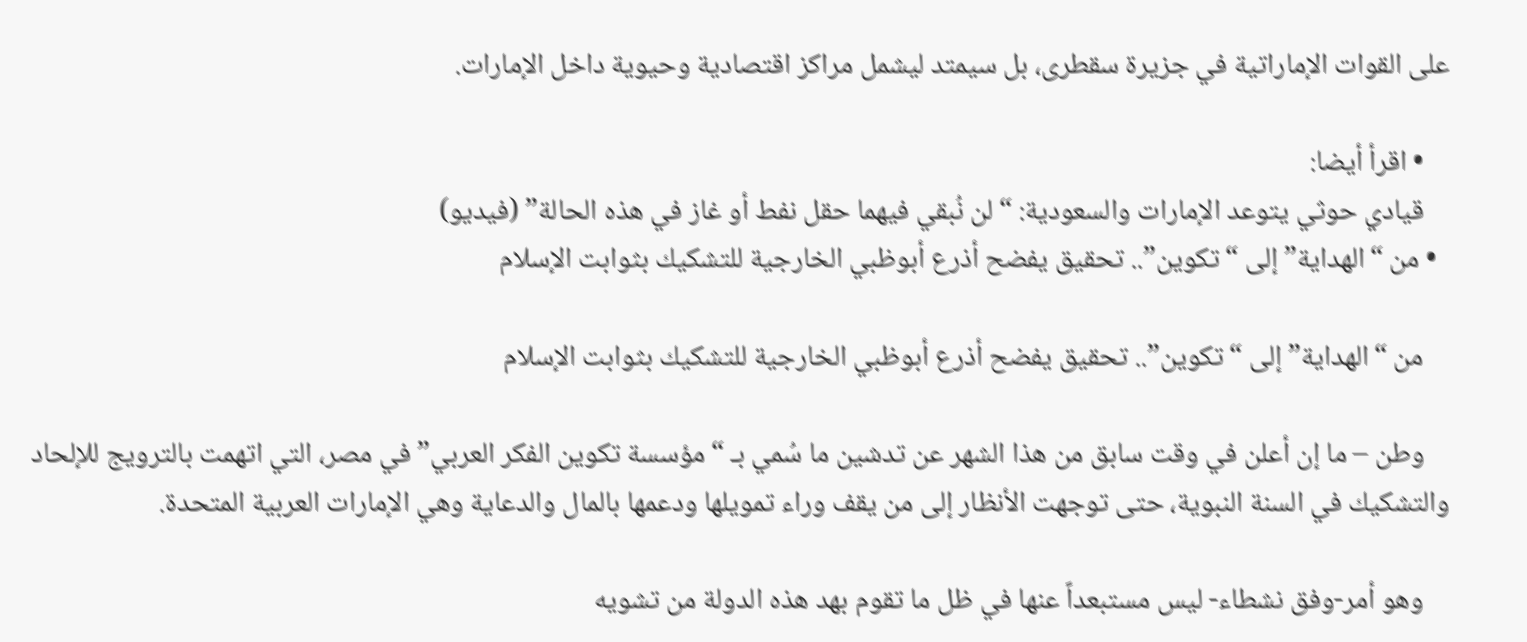على القوات الإماراتية في جزيرة سقطرى، بل سيمتد ليشمل مراكز اقتصادية وحيوية داخل الإمارات.

    • اقرأ أيضا:
    قيادي حوثي يتوعد الإمارات والسعودية: “لن نُبقي فيهما حقل نفط أو غاز في هذه الحالة” (فيديو)
  • من “الهداية” إلى “تكوين”.. تحقيق يفضح أذرع أبوظبي الخارجية للتشكيك بثوابت الإسلام

    من “الهداية” إلى “تكوين”.. تحقيق يفضح أذرع أبوظبي الخارجية للتشكيك بثوابت الإسلام

    وطن – ما إن أعلن في وقت سابق من هذا الشهر عن تدشين ما سُمي بـ “مؤسسة تكوين الفكر العربي” في مصر، التي اتهمت بالترويج للإلحاد والتشكيك في السنة النبوية، حتى توجهت الأنظار إلى من يقف وراء تمويلها ودعمها بالمال والدعاية وهي الإمارات العربية المتحدة.

    وهو أمر-وفق نشطاء- ليس مستبعداً عنها في ظل ما تقوم بهد هذه الدولة من تشويه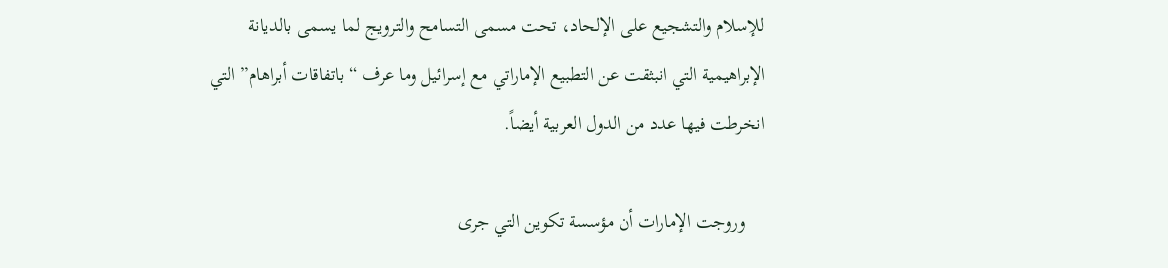للإسلام والتشجيع على الإلحاد، تحت مسمى التسامح والترويج لما يسمى بالديانة الإبراهيمية التي انبثقت عن التطبيع الإماراتي مع إسرائيل وما عرف “باتفاقات أبراهام” التي انخرطت فيها عدد من الدول العربية أيضاً.

    وروجت الإمارات أن مؤسسة تكوين التي جرى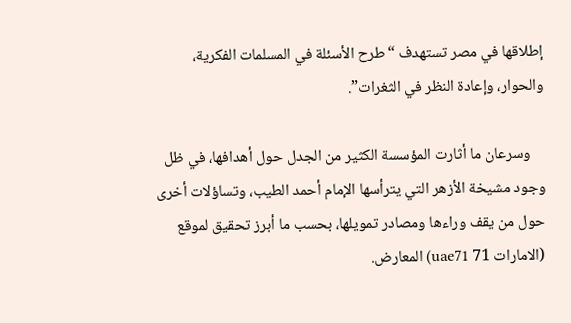إطلاقها في مصر تستهدف “طرح الأسئلة في المسلمات الفكرية، والحوار، وإعادة النظر في الثغرات”.

    وسرعان ما أثارت المؤسسة الكثير من الجدل حول أهدافها، في ظل وجود مشيخة الأزهر التي يترأسها الإمام أحمد الطيب، وتساؤلات أخرى حول من يقف وراءها ومصادر تمويلها، بحسب ما أبرز تحقيق لموقع (الامارات 71 uae71) المعارض.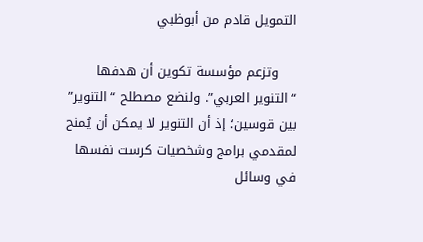التمويل قادم من أبوظبي

    وتزعم مؤسسة تكوين أن هدفها “التنوير العربي”. ولنضع مصطلح “التنوير” بين قوسين؛ إذ أن التنوير لا يمكن أن يُمنح لمقدمي برامج وشخصيات كرست نفسها في وسائل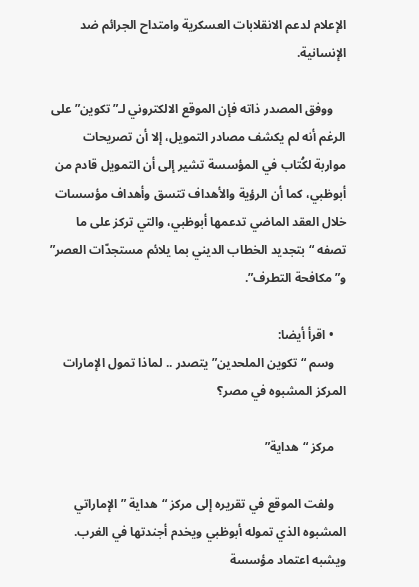الإعلام لدعم الانقلابات العسكرية وامتداح الجرائم ضد الإنسانية.

    ووفق المصدر ذاته فإن الموقع الالكتروني لـ”تكوين” على الرغم أنه لم يكشف مصادر التمويل، إلا أن تصريحات مواربة لكُتاب في المؤسسة تشير إلى أن التمويل قادم من أبوظبي، كما أن الرؤية والأهداف تتسق وأهداف مؤسسات خلال العقد الماضي تدعمها أبوظبي، والتي تركز على ما تصفه “بتجديد الخطاب الديني بما يلائم مستجدّات العصر” و”مكافحة التطرف”.

    • اقرأ أيضا:
    وسم “تكوين الملحدين” يتصدر .. لماذا تمول الإمارات المركز المشبوه في مصر؟

    مركز “هداية”

    ولفت الموقع في تقريره إلى مركز “هداية ” الإماراتي المشبوه الذي تموله أبوظبي ويخدم أجندتها في الغرب. ويشبه اعتماد مؤسسة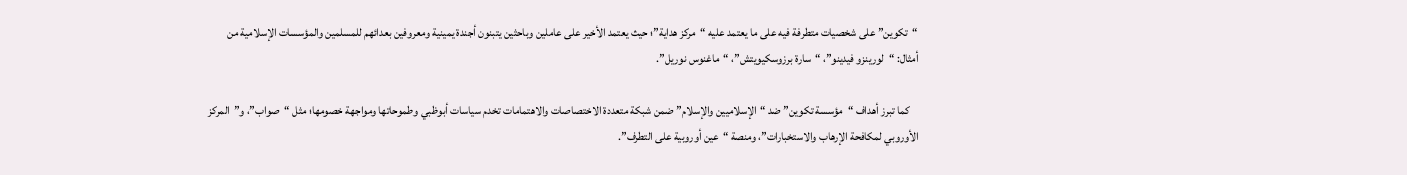“تكوين” على شخصيات متطرفة فيه على ما يعتمد عليه “مركز هداية”؛ حيث يعتمد الأخير على عاملين وباحثين يتبنون أجندة يمينية ومعروفين بعدائهم للمسلمين والمؤسسات الإسلامية من أمثال: “لورينزو فيدينو”، “سارة برزوسكيويتش”، “ماغنوس نوريل”.

    كما تبرز أهداف “مؤسسة تكوين” ضد “الإسلاميين والإسلام” ضمن شبكة متعددة الاختصاصات والاهتمامات تخدم سياسات أبوظبي وطموحاتها ومواجهة خصومها؛ مثل “صواب”، و”المركز الأوروبي لمكافحة الإرهاب والاستخبارات”، ومنصة “عين أوروبية على التطرف”.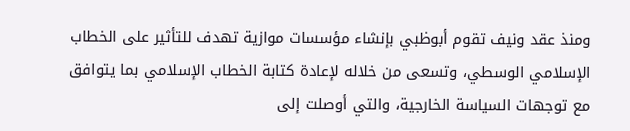ومنذ عقد ونيف تقوم أبوظبي بإنشاء مؤسسات موازية تهدف للتأثير على الخطاب الإسلامي الوسطي، وتسعى من خلاله لإعادة كتابة الخطاب الإسلامي بما يتوافق مع توجهات السياسة الخارجية، والتي أوصلت إلى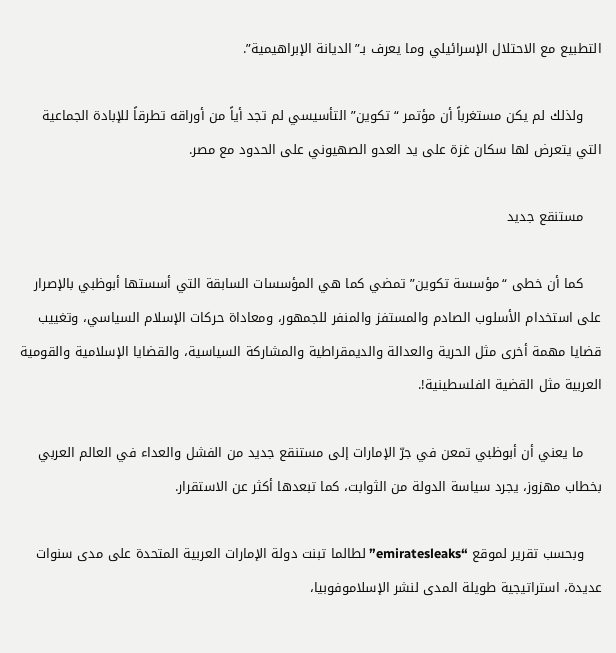التطبيع مع الاحتلال الإسرائيلي وما يعرف بـ”الديانة الإبراهيمية”.

    ولذلك لم يكن مستغرباً أن مؤتمر “تكوين” التأسيسي لم تجد أياً من أوراقه تطرقاً للإبادة الجماعية التي يتعرض لها سكان غزة على يد العدو الصهيوني على الحدود مع مصر.

    مستنقع جديد

    كما أن خطى “مؤسسة تكوين” تمضي كما هي المؤسسات السابقة التي أسستها أبوظبي بالإصرار على استخدام الأسلوب الصادم والمستفز والمنفر للجمهور، ومعاداة حركات الإسلام السياسي، وتغييب قضايا مهمة أخرى مثل الحرية والعدالة والديمقراطية والمشاركة السياسية، والقضايا الإسلامية والقومية العربية مثل القضية الفلسطينية!.

    ما يعني أن أبوظبي تمعن في جرّ الإمارات إلى مستنقع جديد من الفشل والعداء في العالم العربي بخطاب مهزوز، يجرد سياسة الدولة من الثوابت، كما تبعدها أكثر عن الاستقرار.

    وبحسب تقرير لموقع “emiratesleaks” لطالما تبنت دولة الإمارات العربية المتحدة على مدى سنوات عديدة، استراتيجية طويلة المدى لنشر الإسلاموفوبيا،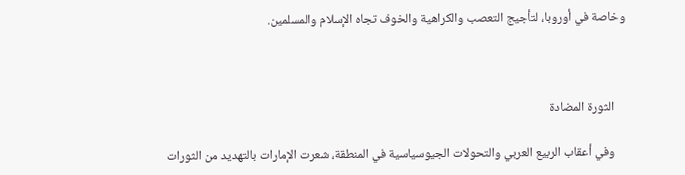وخاصة في أوروبا، لتأجيج التعصب والكراهية والخوف تجاه الإسلام والمسلمين.



    الثورة المضادة

    وفي أعقاب الربيع العربي والتحولات الجيوسياسية في المنطقة، شعرت الإمارات بالتهديد من الثورات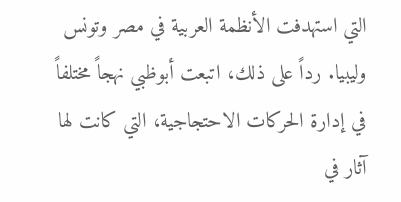التي استهدفت الأنظمة العربية في مصر وتونس وليبيا. رداً على ذلك، اتبعت أبوظبي نهجاً مختلفاً في إدارة الحركات الاحتجاجية، التي كانت لها آثار في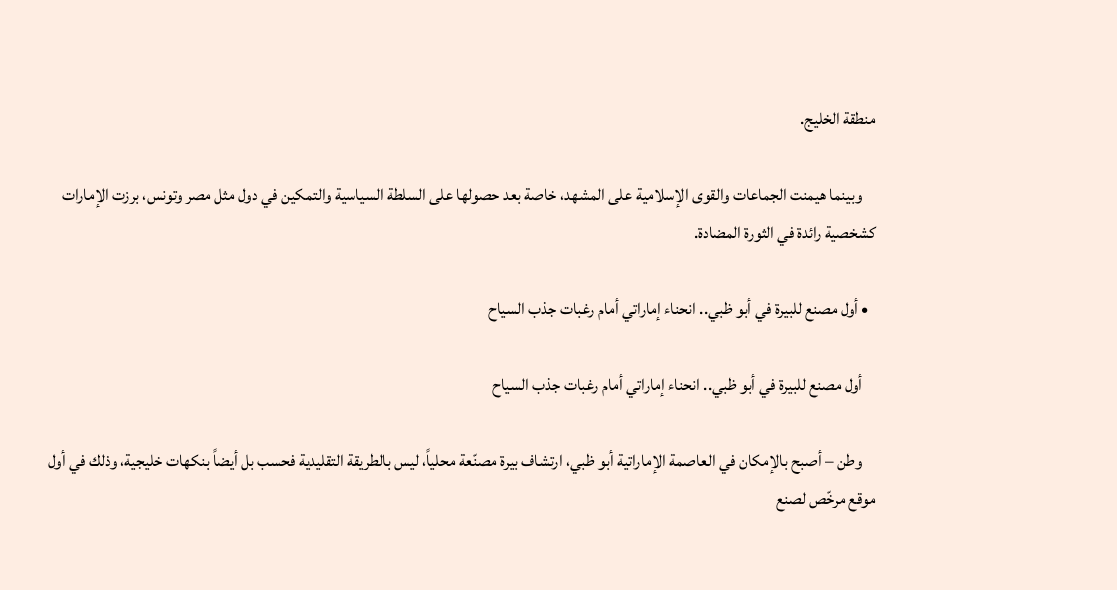منطقة الخليج.

    وبينما هيمنت الجماعات والقوى الإسلامية على المشهد، خاصة بعد حصولها على السلطة السياسية والتمكين في دول مثل مصر وتونس، برزت الإمارات كشخصية رائدة في الثورة المضادة.

  • أول مصنع للبيرة في أبو ظبي.. انحناء إماراتي أمام رغبات جذب السياح

    أول مصنع للبيرة في أبو ظبي.. انحناء إماراتي أمام رغبات جذب السياح

    وطن – أصبح بالإمكان في العاصمة الإماراتية أبو ظبي، ارتشاف بيرة مصنّعة محلياً، ليس بالطريقة التقليدية فحسب بل أيضاً بنكهات خليجية، وذلك في أول موقع مرخّص لصنع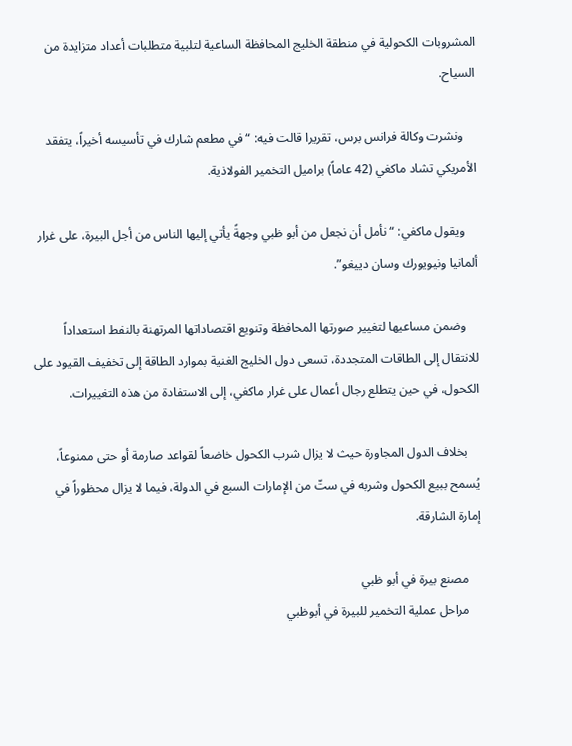المشروبات الكحولية في منطقة الخليج المحافظة الساعية لتلبية متطلبات أعداد متزايدة من السياح.

    ونشرت وكالة فرانس برس، تقريرا قالت فيه: “في مطعم شارك في تأسيسه أخيراً، يتفقد الأمريكي تشاد ماكغي (42 عاماً) براميل التخمير الفولاذية.

    ويقول ماكغي: “نأمل أن نجعل من أبو ظبي وجهةً يأتي إليها الناس من أجل البيرة، على غرار ألمانيا ونيويورك وسان دييغو”.

    وضمن مساعيها لتغيير صورتها المحافظة وتنويع اقتصاداتها المرتهنة بالنفط استعداداً للانتقال إلى الطاقات المتجددة، تسعى دول الخليج الغنية بموارد الطاقة إلى تخفيف القيود على الكحول، في حين يتطلع رجال أعمال على غرار ماكغي، إلى الاستفادة من هذه التغييرات.

    بخلاف الدول المجاورة حيث لا يزال شرب الكحول خاضعاً لقواعد صارمة أو حتى ممنوعاً، يُسمح ببيع الكحول وشربه في ستّ من الإمارات السبع في الدولة، فيما لا يزال محظوراً في إمارة الشارقة.

    مصنع بيرة في أبو ظبي
    مراحل عملية التخمير للبيرة في أبوظبي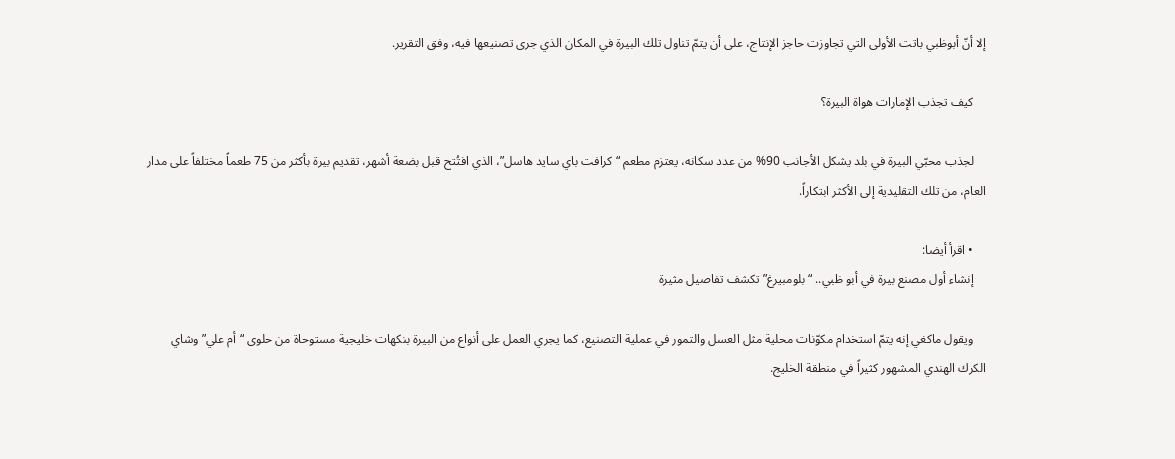إلا أنّ أبوظبي باتت الأولى التي تجاوزت حاجز الإنتاج، على أن يتمّ تناول تلك البيرة في المكان الذي جرى تصنيعها فيه، وفق التقرير.

    كيف تجذب الإمارات هواة البيرة؟

    لجذب محبّي البيرة في بلد يشكل الأجانب 90% من عدد سكانه، يعتزم مطعم “كرافت باي سايد هاسل”، الذي افتُتح قبل بضعة أشهر، تقديم بيرة بأكثر من 75 طعماً مختلفاً على مدار العام، من تلك التقليدية إلى الأكثر ابتكاراً.

    • اقرأ أيضا:
    إنشاء أول مصنع بيرة في أبو ظبي.. “بلومبيرغ” تكشف تفاصيل مثيرة

    ويقول ماكغي إنه يتمّ استخدام مكوّنات محلية مثل العسل والتمور في عملية التصنيع، كما يجري العمل على أنواع من البيرة بنكهات خليجية مستوحاة من حلوى “أم علي” وشاي الكرك الهندي المشهور كثيراً في منطقة الخليج.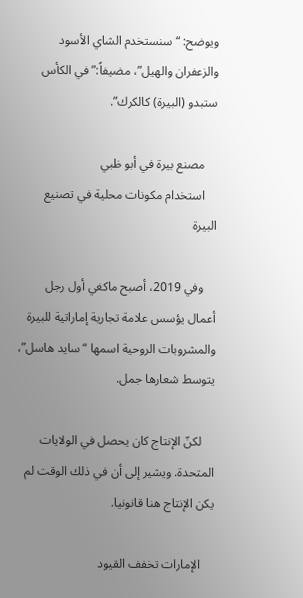ويوضح: “سنستخدم الشاي الأسود والزعفران والهيل”، مضيفاً:”في الكأس ستبدو (البيرة) كالكرك”.

    مصنع بيرة في أبو ظبي
    استخدام مكونات محلية في تصنيع البيرة

    وفي 2019، أصبح ماكغي أول رجل أعمال يؤسس علامة تجارية إماراتية للبيرة والمشروبات الروحية اسمها “سايد هاسل”، يتوسط شعارها جمل.

    لكنّ الإنتاج كان يحصل في الولايات المتحدة. ويشير إلى أن في ذلك الوقت لم يكن الإنتاج هنا قانونيا.

    الإمارات تخفف القيود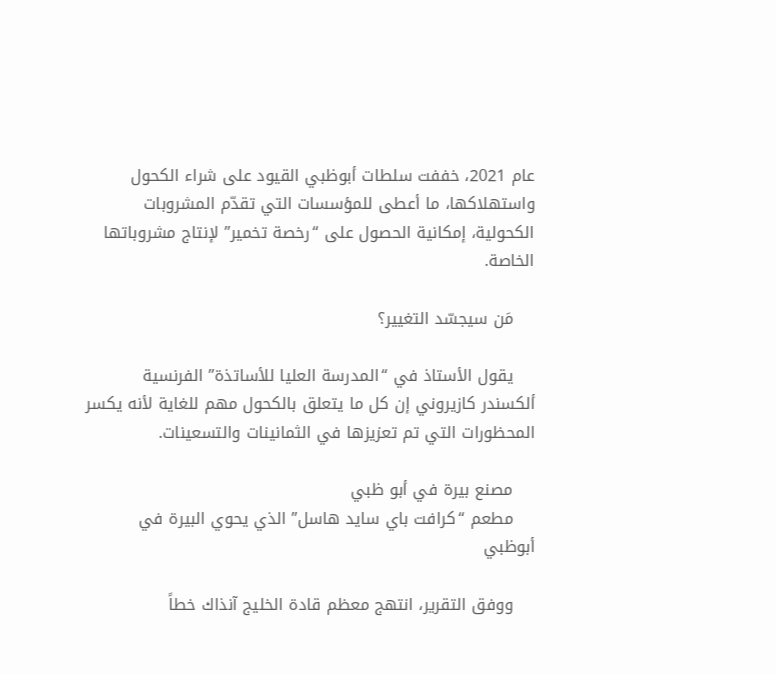عام 2021، خففت سلطات أبوظبي القيود على شراء الكحول واستهلاكها، ما أعطى للمؤسسات التي تقدّم المشروبات الكحولية، إمكانية الحصول على “رخصة تخمير” لإنتاج مشروباتها الخاصة.

    مَن سيجسّد التغيير؟

    يقول الأستاذ في “المدرسة العليا للأساتذة” الفرنسية ألكسندر كازيروني إن كل ما يتعلق بالكحول مهم للغاية لأنه يكسر المحظورات التي تم تعزيزها في الثمانينات والتسعينات.

    مصنع بيرة في أبو ظبي
    مطعم “كرافت باي سايد هاسل” الذي يحوي البيرة في أبوظبي

    ووفق التقرير، انتهج معظم قادة الخليج آنذاك خطاً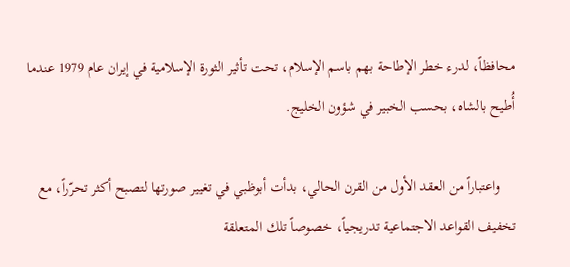محافظاً، لدرء خطر الإطاحة بهم باسم الإسلام، تحت تأثير الثورة الإسلامية في إيران عام 1979 عندما أُطيح بالشاه، بحسب الخبير في شؤون الخليج.

    واعتباراً من العقد الأول من القرن الحالي، بدأت أبوظبي في تغيير صورتها لتصبح أكثر تحرّراً، مع تخفيف القواعد الاجتماعية تدريجياً، خصوصاً تلك المتعلقة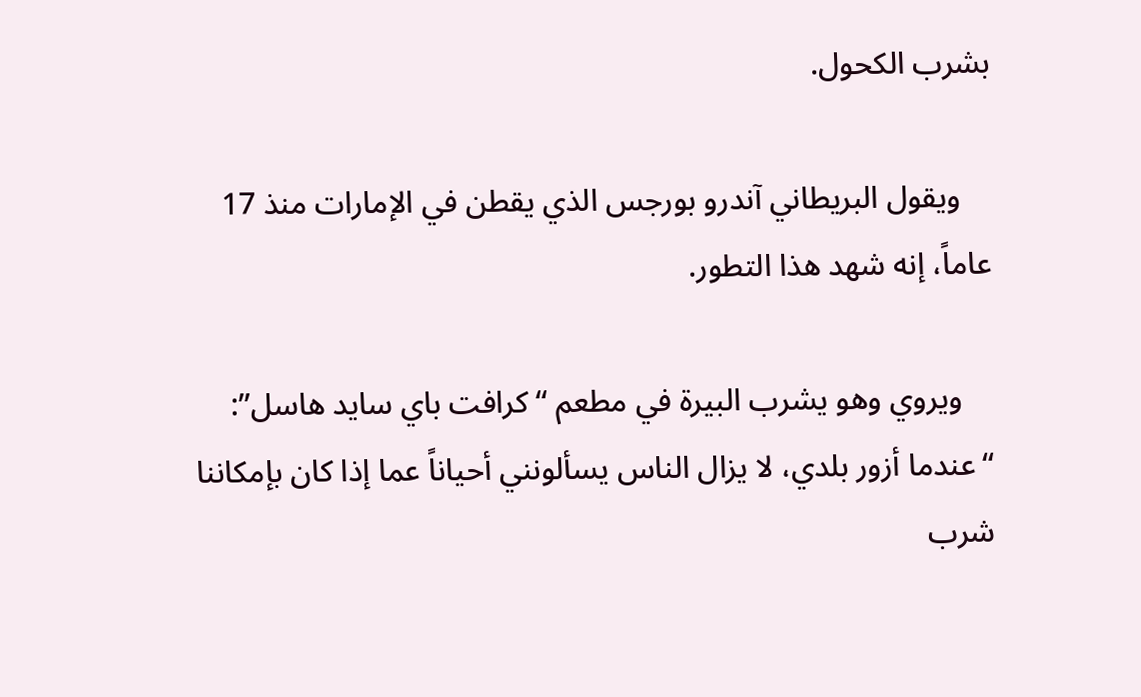بشرب الكحول.

    ويقول البريطاني آندرو بورجس الذي يقطن في الإمارات منذ 17 عاماً، إنه شهد هذا التطور.

    ويروي وهو يشرب البيرة في مطعم “كرافت باي سايد هاسل”: “عندما أزور بلدي، لا يزال الناس يسألونني أحياناً عما إذا كان بإمكاننا شرب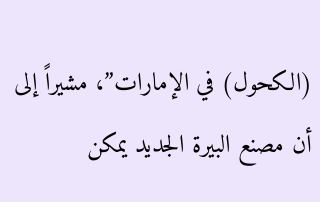(الكحول) في الإمارات”، مشيراً إلى أن مصنع البيرة الجديد يمكن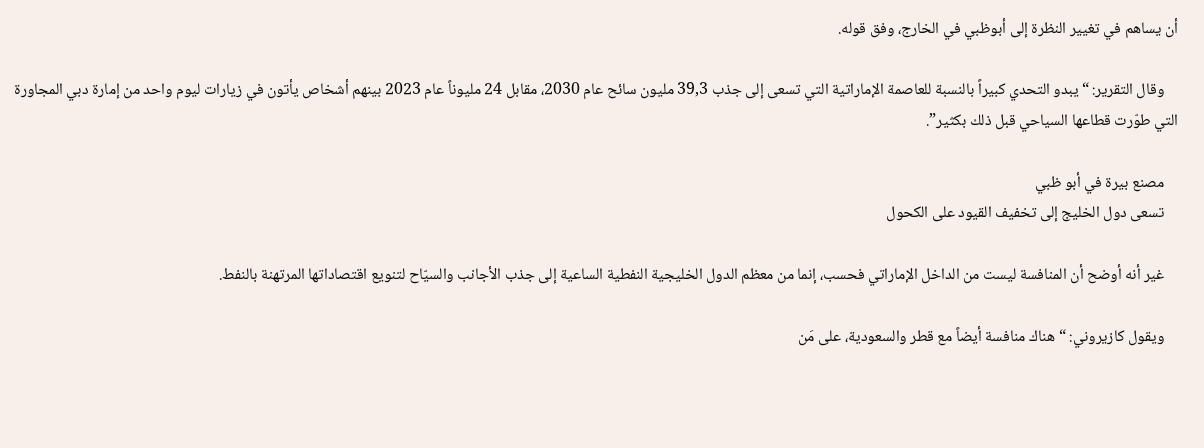أن يساهم في تغيير النظرة إلى أبوظبي في الخارج، وفق قوله.

    وقال التقرير: “يبدو التحدي كبيراً بالنسبة للعاصمة الإماراتية التي تسعى إلى جذب 39,3 مليون سائح عام 2030، مقابل 24 مليوناً عام 2023 بينهم أشخاص يأتون في زيارات ليوم واحد من إمارة دبي المجاورة التي طوّرت قطاعها السياحي قبل ذلك بكثير”.

    مصنع بيرة في أبو ظبي
    تسعى دول الخليج إلى تخفيف القيود على الكحول

    غير أنه أوضح أن المنافسة ليست من الداخل الإماراتي فحسب، إنما من معظم الدول الخليجية النفطية الساعية إلى جذب الأجانب والسيّاح لتنويع اقتصاداتها المرتهنة بالنفط.

    ويقول كازيروني: “هناك منافسة أيضاً مع قطر والسعودية، على مَن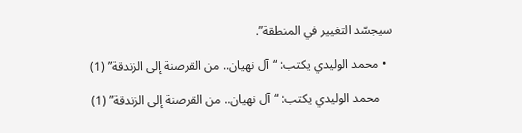سيجسّد التغيير في المنطقة”.

  • محمد الوليدي يكتب: “آل نهيان.. من القرصنة إلى الزندقة” (1)

    محمد الوليدي يكتب: “آل نهيان.. من القرصنة إلى الزندقة” (1)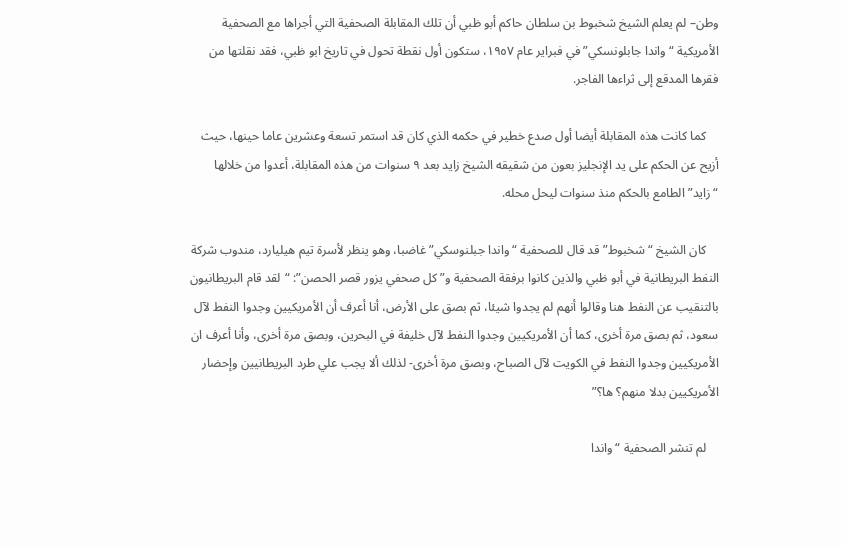وطن– لم يعلم الشيخ شخبوط بن سلطان حاكم أبو ظبي أن تلك المقابلة الصحفية التي أجراها مع الصحفية الأمريكية “واندا جابلونسكي” في فبراير عام ١٩٥٧، ستكون أول نقطة تحول في تاريخ ابو ظبي، فقد نقلتها من فقرها المدقع إلى ثراءها الفاجر.

    كما كانت هذه المقابلة أيضا أول صدع خطير في حكمه الذي كان قد استمر تسعة وعشرين عاما حينها، حيث أزيح عن الحكم على يد الإنجليز بعون من شقيقه الشيخ زايد بعد ٩ سنوات من هذه المقابلة، أعدوا من خلالها “زايد” الطامع بالحكم منذ سنوات ليحل محله.

    كان الشيخ “شخبوط” قد قال للصحفية “واندا جبلنوسكي” غاضبا، وهو ينظر لأسرة تيم هيليارد، مندوب شركة النفط البريطانية في أبو ظبي والذين كانوا برفقة الصحفية و”كل صحفي يزور قصر الحصن”: “لقد قام البريطانيون بالتنقيب عن النفط هنا وقالوا أنهم لم يجدوا شيئا، ثم بصق على الأرض، أنا أعرف أن الأمريكيين وجدوا النفط لآل سعود، ثم بصق مرة أخرى، كما أن الأمريكيين وجدوا النفط لآل خليفة في البحرين، وبصق مرة أخرى، وأنا أعرف ان الأمريكيين وجدوا النفط في الكويت لآل الصباح، وبصق مرة أخرى- لذلك ألا يجب علي طرد البريطانيين وإحضار الأمريكيين بدلا منهم؟ ها؟”

    لم تنشر الصحفية “واندا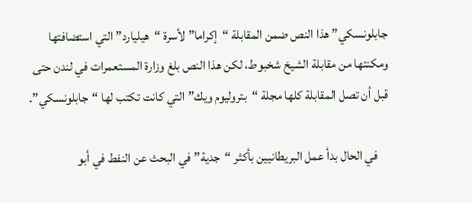جابلونسكي” هذا النص ضمن المقابلة “إكراما” لأسرة “هيليارد” التي استضافتها ومكنتها من مقابلة الشيخ شخبوط، لكن هذا النص بلغ وزارة المستعمرات في لندن حتى قبل أن تصل المقابلة كلها مجلة “بتروليوم ويك” التي كانت تكتب لها “جابلونسكي”.

    في الحال بدأ عمل البريطانيين بأكثر “جدية” في البحث عن النفط في أبو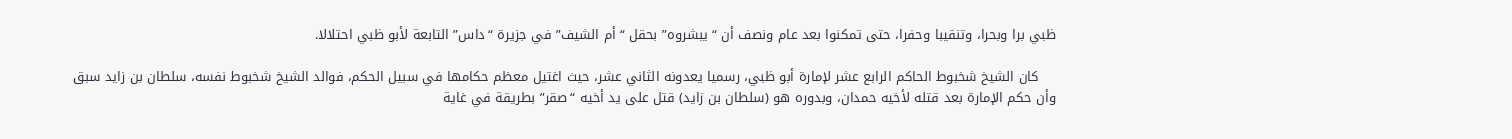ظبي برا وبحرا، وتنقيبا وحفرا، حتى تمكنوا بعد عام ونصف أن “يبشروه” بحقل “أم الشيف” في جزيرة “داس” التابعة لأبو ظبي احتلالا.

    كان الشيخ شخبوط الحاكم الرابع عشر لإمارة أبو ظبي، رسميا يعدونه الثاني عشر، حيث اغتيل معظم حكامها في سبيل الحكم، فوالد الشيخ شخبوط نفسه، سلطان بن زايد سبق وأن حكم الإمارة بعد قتله لأخيه حمدان، وبدوره هو (سلطان بن زايد) قتل على يد أخيه “صقر” بطريقة في غاية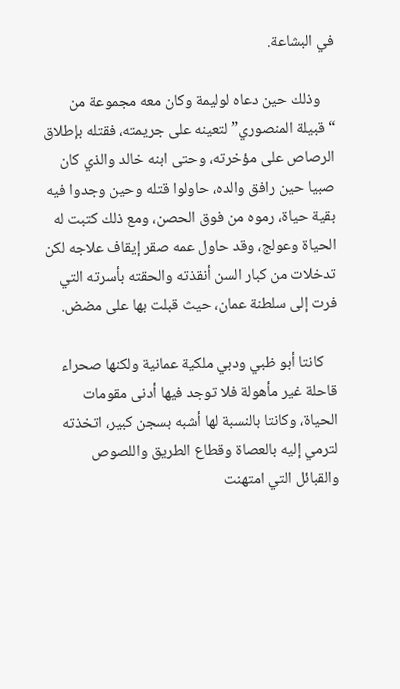في البشاعة.

    وذلك حين دعاه لوليمة وكان معه مجموعة من “قبيلة المنصوري” لتعينه على جريمته، فقتله بإطلاق الرصاص على مؤخرته، وحتى ابنه خالد والذي كان صبيا حين رافق والده، حاولوا قتله وحين وجدوا فيه بقية حياة، رموه من فوق الحصن، ومع ذلك كتبت له الحياة وعولج، وقد حاول عمه صقر إيقاف علاجه لكن تدخلات من كبار السن أنقذته والحقته بأسرته التي فرت إلى سلطنة عمان، حيث قبلت بها على مضض.

    كانتا أبو ظبي ودبي ملكية عمانية ولكنها صحراء قاحلة غير مأهولة فلا توجد فيها أدنى مقومات الحياة، وكانتا بالنسبة لها أشبه بسجن كبير، اتخذته لترمي إليه بالعصاة وقطاع الطريق واللصوص والقبائل التي امتهنت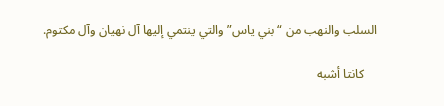السلب والنهب من “بني ياس” والتي ينتمي إليها آل نهيان وآل مكتوم.

    كانتا أشبه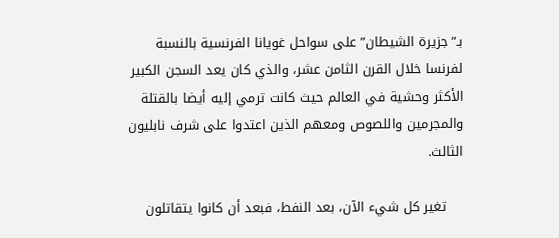بـ”جزيرة الشيطان” على سواحل غويانا الفرنسية بالنسبة لفرنسا خلال القرن الثامن عشر، والذي كان يعد السجن الكبير الأكثر وحشية في العالم حيث كانت ترمي إليه أيضا بالقتلة والمجرمين واللصوص ومعهم الذين اعتدوا على شرف نابليون الثالث.

    تغير كل شيء الآن، بعد النفط، فبعد أن كانوا يتقاتلون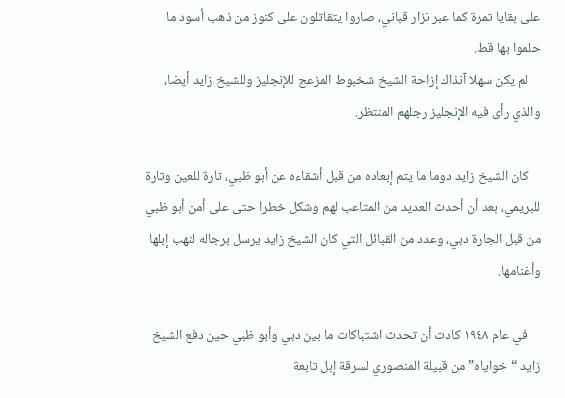على بقايا تمرة كما عبر نزار قباني، صاروا يتقاتلون على كنوز من ذهب أسود ما حلموا بها قط.
    لم يكن سهلا آنذاك إزاحة الشيخ شخبوط المزعج للإنجليز وللشيخ زايد أيضا، والذي رأى فيه الإنجليز رجلهم المنتظر.

    كان الشيخ زايد دوما ما يتم إبعاده من قبل أشقاءه عن أبو ظبي، تارة للعين وتارة للبريمي، بعد أن أحدث العديد من المتاعب لهم وشكل خطرا حتى على أمن أبو ظبي من قبل الجارة دبي، وعدد من القبائل التي كان الشيخ زايد يرسل برجاله لنهب إبلها وأغنامها.

    في عام ١٩٤٨ كادت أن تحدث اشتباكات ما بين دبي وأبو ظبي حين دفع الشيخ زايد “خواياه” من قبيلة المنصوري لسرقة إبل تابعة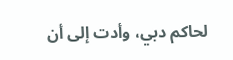لحاكم دبي، وأدت إلى أن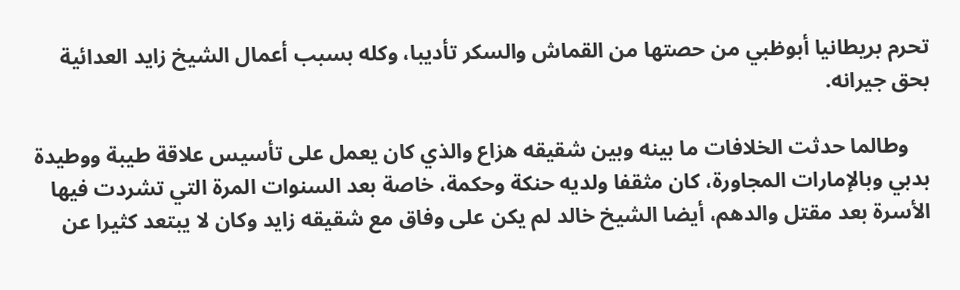تحرم بريطانيا أبوظبي من حصتها من القماش والسكر تأديبا، وكله بسبب أعمال الشيخ زايد العدائية بحق جيرانه.

    وطالما حدثت الخلافات ما بينه وبين شقيقه هزاع والذي كان يعمل على تأسيس علاقة طيبة ووطيدة بدبي وبالإمارات المجاورة، كان مثقفا ولديه حنكة وحكمة، خاصة بعد السنوات المرة التي تشردت فيها الأسرة بعد مقتل والدهم، أيضا الشيخ خالد لم يكن على وفاق مع شقيقه زايد وكان لا يبتعد كثيرا عن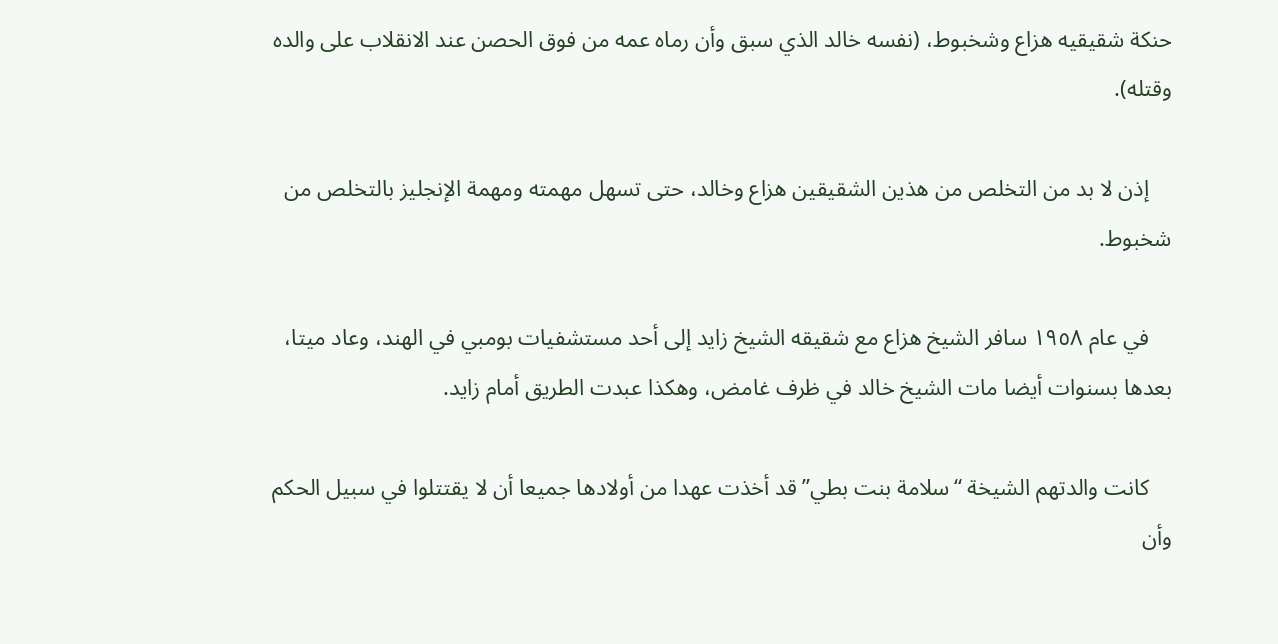حنكة شقيقيه هزاع وشخبوط، (نفسه خالد الذي سبق وأن رماه عمه من فوق الحصن عند الانقلاب على والده وقتله).

    إذن لا بد من التخلص من هذين الشقيقين هزاع وخالد، حتى تسهل مهمته ومهمة الإنجليز بالتخلص من شخبوط.

    في عام ١٩٥٨ سافر الشيخ هزاع مع شقيقه الشيخ زايد إلى أحد مستشفيات بومبي في الهند، وعاد ميتا، بعدها بسنوات أيضا مات الشيخ خالد في ظرف غامض، وهكذا عبدت الطريق أمام زايد.

    كانت والدتهم الشيخة “سلامة بنت بطي” قد أخذت عهدا من أولادها جميعا أن لا يقتتلوا في سبيل الحكم وأن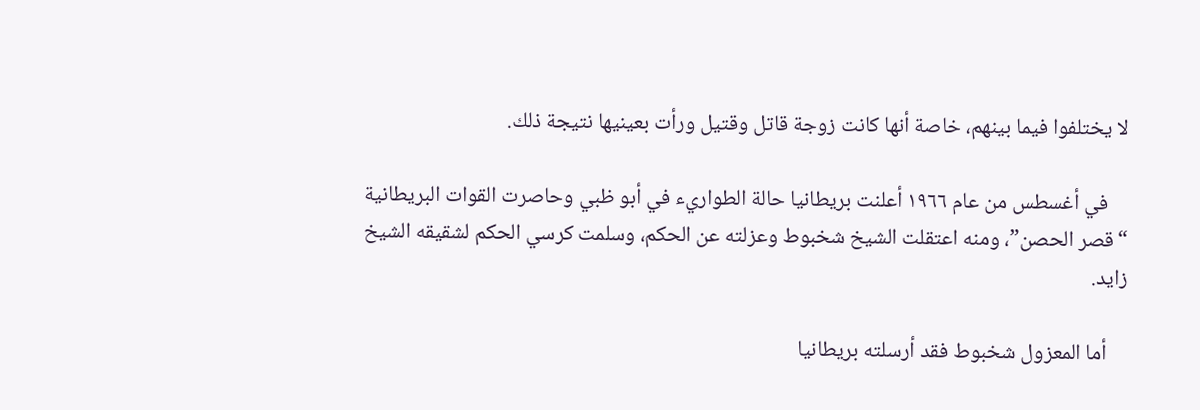لا يختلفوا فيما بينهم، خاصة أنها كانت زوجة قاتل وقتيل ورأت بعينيها نتيجة ذلك.

    في أغسطس من عام ١٩٦٦ أعلنت بريطانيا حالة الطواريء في أبو ظبي وحاصرت القوات البريطانية “قصر الحصن”، ومنه اعتقلت الشيخ شخبوط وعزلته عن الحكم، وسلمت كرسي الحكم لشقيقه الشيخ زايد.

    أما المعزول شخبوط فقد أرسلته بريطانيا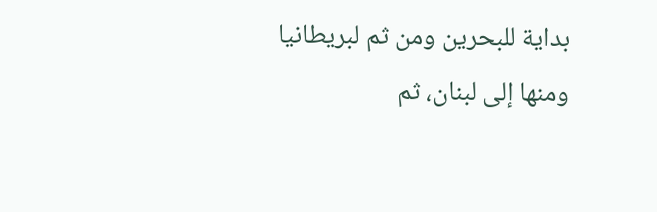بداية للبحرين ومن ثم لبريطانيا ومنها إلى لبنان، ثم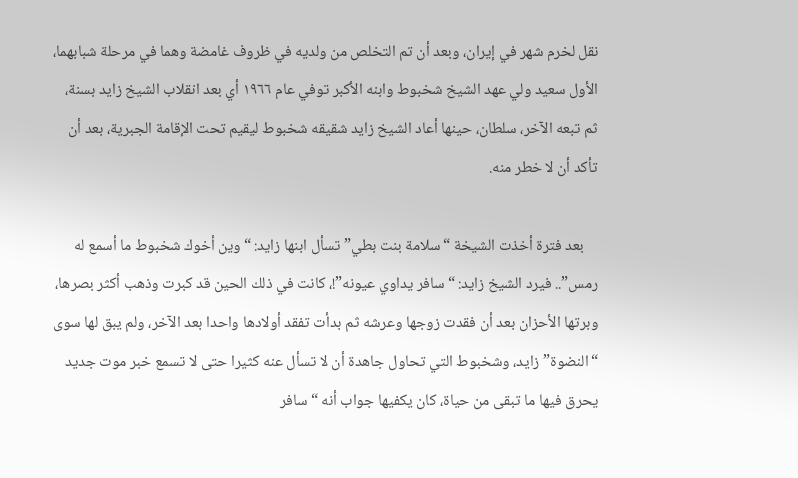نقل لخرم شهر في إيران، وبعد أن تم التخلص من ولديه في ظروف غامضة وهما في مرحلة شبابهما، الأول سعيد ولي عهد الشيخ شخبوط وابنه الأكبر توفي عام ١٩٦٦ أي بعد انقلاب الشيخ زايد بسنة، ثم تبعه الآخر، سلطان، حينها أعاد الشيخ زايد شقيقه شخبوط ليقيم تحت الإقامة الجبرية، بعد أن تأكد أن لا خطر منه.

    بعد فترة أخذت الشيخة “سلامة بنت بطي” تسأل ابنها زايد: “وين أخوك شخبوط ما أسمع له رمس”.. فيرد الشيخ زايد: “سافر يداوي عيونه”!، كانت في ذلك الحين قد كبرت وذهب أكثر بصرها، وبرتها الأحزان بعد أن فقدت زوجها وعرشه ثم بدأت تفقد أولادها واحدا بعد الآخر، ولم يبق لها سوى “النضوة” زايد، وشخبوط التي تحاول جاهدة أن لا تسأل عنه كثيرا حتى لا تسمع خبر موت جديد يحرق فيها ما تبقى من حياة، كان يكفيها جواب أنه “سافر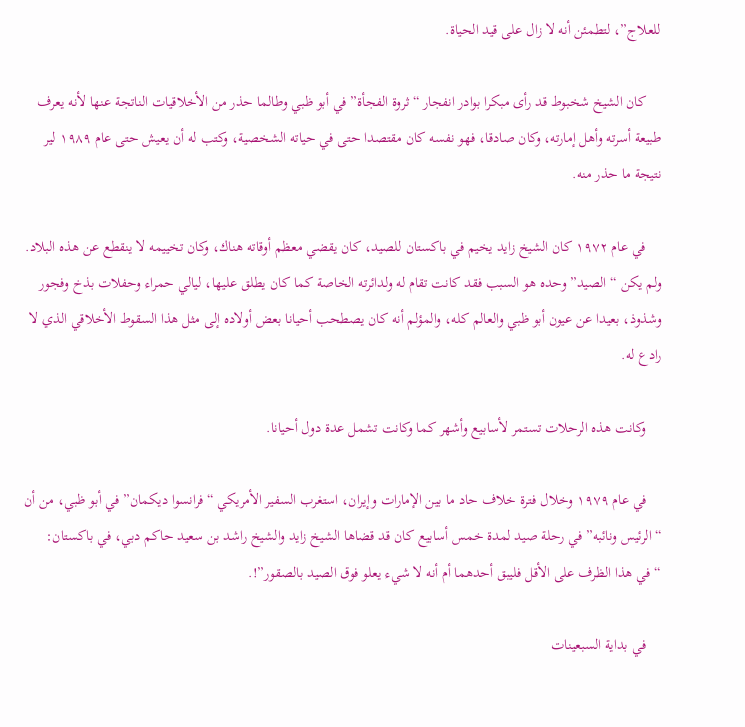للعلاج”، لتطمئن أنه لا زال على قيد الحياة.

    كان الشيخ شخبوط قد رأى مبكرا بوادر انفجار “ثروة الفجأة” في أبو ظبي وطالما حذر من الأخلاقيات الناتجة عنها لأنه يعرف طبيعة أسرته وأهل إمارته، وكان صادقا، فهو نفسه كان مقتصدا حتى في حياته الشخصية، وكتب له أن يعيش حتى عام ١٩٨٩ لير نتيجة ما حذر منه.

    في عام ١٩٧٢ كان الشيخ زايد يخيم في باكستان للصيد، كان يقضي معظم أوقاته هناك، وكان تخييمه لا ينقطع عن هذه البلاد. ولم يكن “الصيد” وحده هو السبب فقد كانت تقام له ولدائرته الخاصة كما كان يطلق عليها، ليالي حمراء وحفلات بذخ وفجور وشذوذ، بعيدا عن عيون أبو ظبي والعالم كله، والمؤلم أنه كان يصطحب أحيانا بعض أولاده إلى مثل هذا السقوط الأخلاقي الذي لا رادع له.

    وكانت هذه الرحلات تستمر لأسابيع وأشهر كما وكانت تشمل عدة دول أحيانا.

    في عام ١٩٧٩ وخلال فترة خلاف حاد ما بين الإمارات وإيران، استغرب السفير الأمريكي “فرانسوا ديكمان” في أبو ظبي، من أن “الرئيس ونائبه” في رحلة صيد لمدة خمس أسابيع كان قد قضاها الشيخ زايد والشيخ راشد بن سعيد حاكم دبي، في باكستان: “في هذا الظرف على الأقل فليبق أحدهما أم أنه لا شيء يعلو فوق الصيد بالصقور”!.

    في بداية السبعينات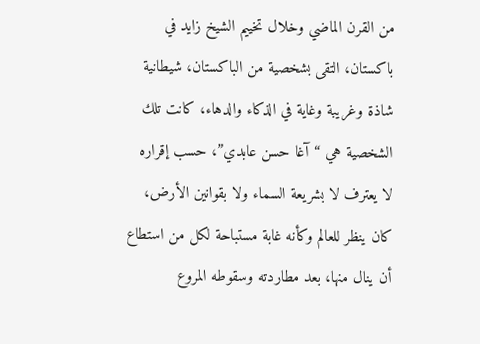من القرن الماضي وخلال تخييم الشيخ زايد في باكستان، التقى بشخصية من الباكستان، شيطانية شاذة وغريبة وغاية في الذكاء والدهاء، كانت تلك الشخصية هي “آغا حسن عابدي”، حسب إقراره لا يعترف لا بشريعة السماء ولا بقوانين الأرض، كان ينظر للعالم وكأنه غابة مستباحة لكل من استطاع أن ينال منها، بعد مطاردته وسقوطه المروع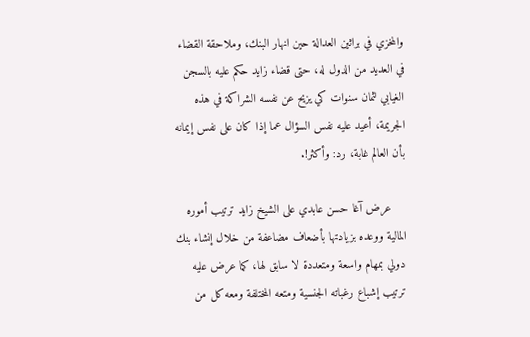والمخزي في براثين العدالة حين انهار البنك، وملاحقة القضاء في العديد من الدول له، حتى قضاء زايد حكم عليه بالسجن الغيابي لثمان سنوات كي يزيح عن نفسه الشراكة في هذه الجريمة، أعيد عليه نفس السؤال عما إذا كان على نفس إيمانه بأن العالم غابة، رد: وأكثر!.

    عرض آغا حسن عابدي على الشيخ زايد ترتيب أموره المالية ووعده بزيادتها بأضعاف مضاعفة من خلال إنشاء بنك دولي بمهام واسعة ومتعددة لا سابق لها، كما عرض عليه ترتيب إشباع رغباته الجنسية ومتعه المختلفة ومعه كل من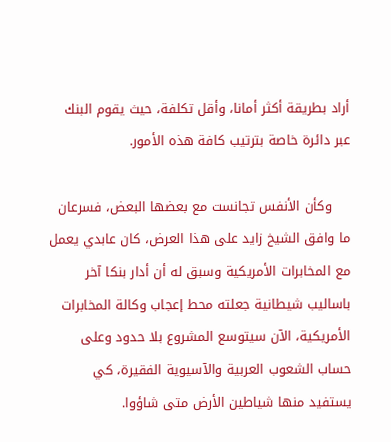أراد بطريقة أكثر أمانا، وأقل تكلفة، حيث يقوم البنك عبر دائرة خاصة بترتيب كافة هذه الأمور.

    وكأن الأنفس تجانست مع بعضها البعض، فسرعان ما وافق الشيخ زايد على هذا العرض، كان عابدي يعمل مع المخابرات الأمريكية وسبق له أن أدار بنكا آخر باساليب شيطانية جعلته محط إعجاب وكالة المخابرات الأمريكية، الآن سيتوسع المشروع بلا حدود وعلى حساب الشعوب العربية والآسيوية الفقيرة، كي يستفيد منها شياطين الأرض متى شاؤوا.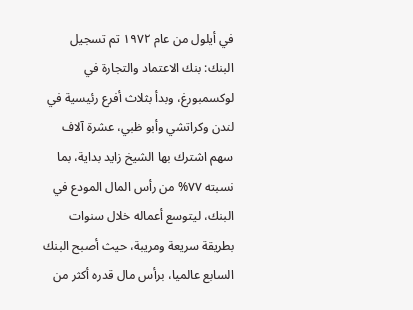في أيلول من عام ١٩٧٢ تم تسجيل البنك: بنك الاعتماد والتجارة في لوكسمبورغ، وبدأ بثلاث أفرع رئيسية في لندن وكراتشي وأبو ظبي، عشرة آلاف سهم اشترك بها الشيخ زايد بداية، بما نسبته ٧٧% من رأس المال المودع في البنك، ليتوسع أعماله خلال سنوات بطريقة سريعة ومريبة، حيث أصبح البنك السابع عالميا، برأس مال قدره أكثر من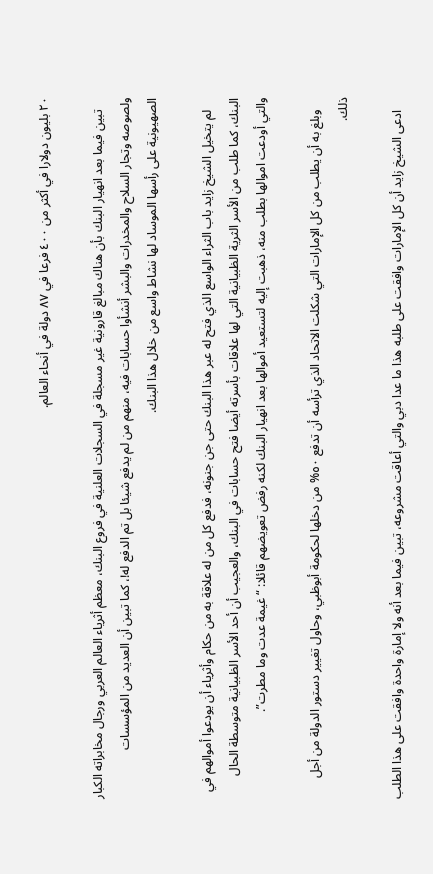٢٠ بليون دولارا في أكثر من ٤٠٠ فرعا في ٨٧ دولة في أنحاء العالم.

    تبين فيما بعد انهيار البنك بأن هناك مبالغ قارونية غير مسجلة في السجلات العلنية في فروع البنك، معظم أثرياء العالم العربي ورجال مخابراته الكبار ولصوصه وتجار السلاح والمخدرات والبشر أنشأوا حسابات فيه، منهم من لم يدفع شيئا بل تم الدفع له!، كما تبين أن العديد من المؤسسات الصهيونية على رأسها الموساد لها نشاط واسع من خلال هذا البنك.

    لم يتخيل الشيخ زايد باب الثراء الواسع الذي فتح له عبر هذا البنك حتى جن جنونه، فدفع كل من له علاقة به من حكام وأثرياء أن يودعوا أموالهم في البنك، كما طلب من الأسر الثرية الظبيانية التي لها علاقات بأسرته أيضا فتح حسابات في البنك، والعجيب أن أحد الأسر الظبيانية متوسطة الحال والتي أودعت اموالها بطلب منه، ذهبت إليه لتستعيد أموالها بعد انهيار البنك لكنه رفض تعويضهم قائلا: “غيمة عدت وما مطرت”.

    وبلغ به أن يطلب من كل الإمارات التي شكلت الاتحاد الذي ترأسه أن تدفع ٥٠% من دخلها لحكومة أبوظبي، وحاول تغيير دستور الدولة من أجل ذلك.

    ادعى الشيخ زايد أن كل الإمارات وافقت على طلبه هذا ما عدا دبي والتي أعاقت مشروعه، تبين فيما بعد أنه ولا إمارة واحدة وافقت على هذا الطلب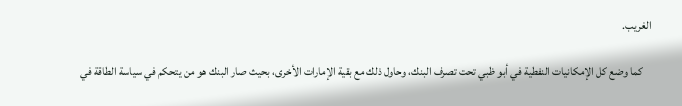الغريب.

    كما وضع كل الإمكانيات النفطية في أبو ظبي تحت تصرف البنك، وحاول ذلك مع بقية الإمارات الأخرى، بحيث صار البنك هو من يتحكم في سياسة الطاقة في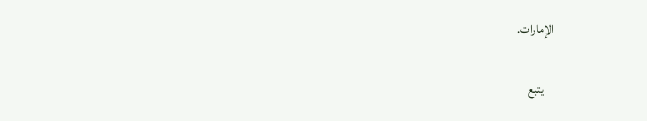الإمارات.

    يتبع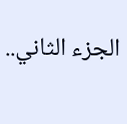الجزء الثاني..